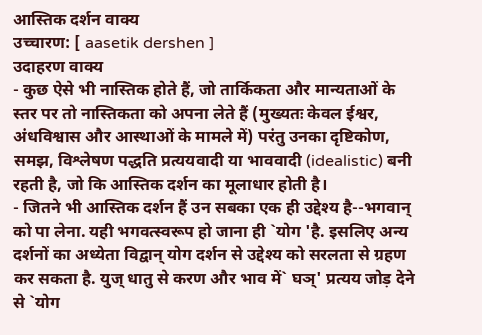आस्तिक दर्शन वाक्य
उच्चारण: [ aasetik dershen ]
उदाहरण वाक्य
- कुछ ऐसे भी नास्तिक होते हैं, जो तार्किकता और मान्यताओं के स्तर पर तो नास्तिकता को अपना लेते हैं (मुख्यतः केवल ईश्वर, अंधविश्वास और आस्थाओं के मामले में) परंतु उनका दृष्टिकोण, समझ, विश्लेषण पद्धति प्रत्ययवादी या भाववादी (idealistic) बनी रहती है, जो कि आस्तिक दर्शन का मूलाधार होती है।
- जितने भी आस्तिक दर्शन हैं उन सबका एक ही उद्देश्य है--भगवान् को पा लेना. यही भगवत्स्वरूप हो जाना ही `योग 'है. इसलिए अन्य दर्शनों का अध्येता विद्वान् योग दर्शन से उद्देश्य को सरलता से ग्रहण कर सकता है. युज् धातु से करण और भाव में` घञ्' प्रत्यय जोड़ देने से `योग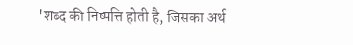'शब्द की निष्पत्ति होती है, जिसका अर्थ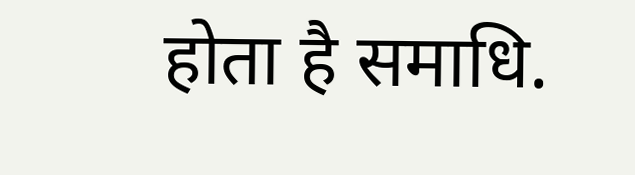होता है समाधि.